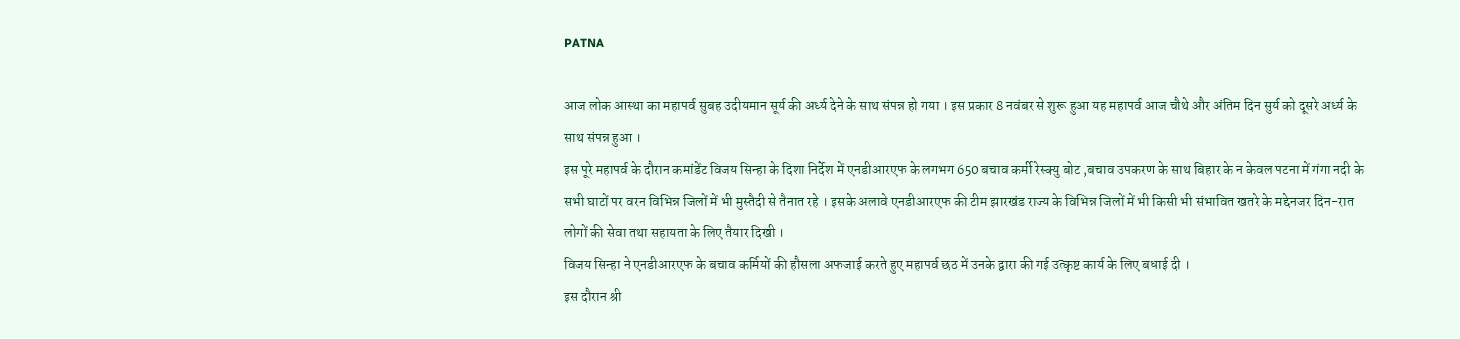PATNA

आज लोक आस्था का महापर्व सुबह उदीयमान सूर्य की अर्ध्य देने के साथ संपन्न हो गया । इस प्रकार 8 नवंबर से शुरू हुआ यह महापर्व आज चौथे और अंतिम दिन सुर्य को दूसरे अर्ध्य के साथ संपन्न हुआ ।
इस पूरे महापर्व के दौरान कमांडेंट विजय सिन्हा के दिशा निर्देश में एनडीआरएफ के लगभग 650 बचाव कर्मी रेस्क्यु बोट ,बचाव उपकरण के साथ बिहार के न केवल पटना में गंगा नदी के सभी घाटों पर वरन विभिन्न जिलों में भी मुस्तैदी से तैनात रहे । इसके अलावे एनडीआरएफ की टीम झारखंड राज्य के विभिन्न जिलों में भी किसी भी संभावित खतरे के मद्देनजर दिन-रात लोगों की सेवा तथा सहायता के लिए तैयार दिखी ।
विजय सिन्हा ने एनडीआरएफ के बचाव कर्मियों की हौसला अफजाई करते हुए महापर्व छठ में उनके द्वारा की गई उत्कृष्ट कार्य के लिए बधाई दी ।
इस दौरान श्री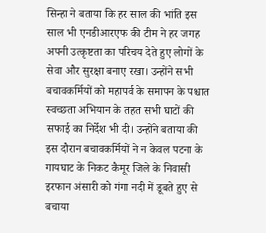सिन्हा ने बताया कि हर साल की भांति इस साल भी एनडीआरएफ की टीम ने हर जगह अपनी उत्कृष्टता का परिचय देते हुए लोगों के सेवा और सुरक्षा बनाए रखा। उन्होंने सभी बचावकर्मियों को महापर्व के समापन के पश्चात स्वच्छता अभियान के तहत सभी घाटों की सफाई का निर्देश भी दी। उन्होंने बताया की इस दौरान बचावकर्मियों ने न केवल पटना के गायघाट के निकट कैमूर जिले के निवासी इरफान अंसारी को गंगा नदी में डूबते हुए से बचाया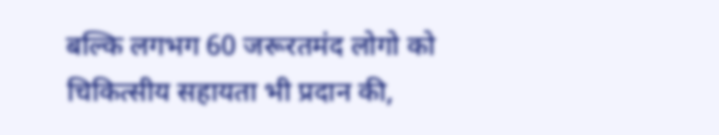बल्कि लगभग 60 जरूरतमंद लोगो को चिकित्सीय सहायता भी प्रदान की,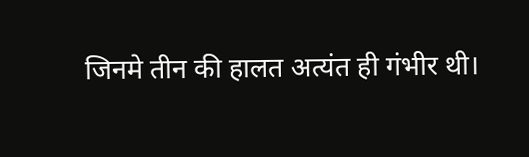जिनमे तीन की हालत अत्यंत ही गंभीर थी।